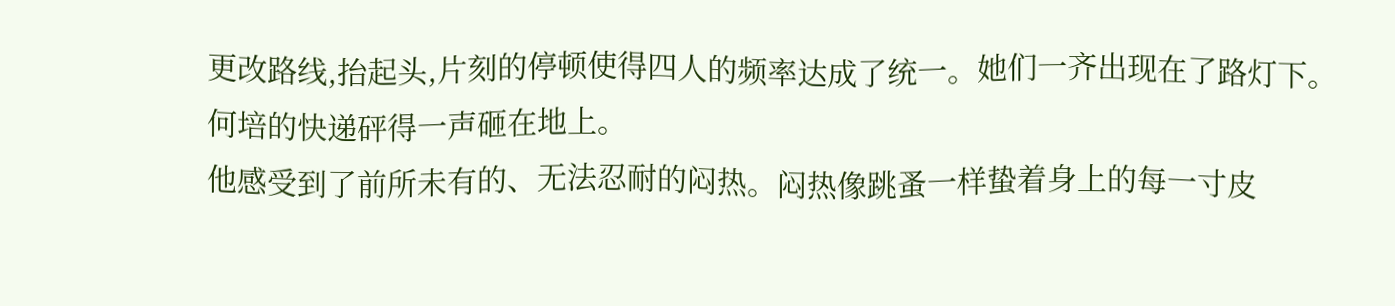更改路线,抬起头,片刻的停顿使得四人的频率达成了统一。她们一齐出现在了路灯下。
何培的快递砰得一声砸在地上。
他感受到了前所未有的、无法忍耐的闷热。闷热像跳蚤一样蛰着身上的每一寸皮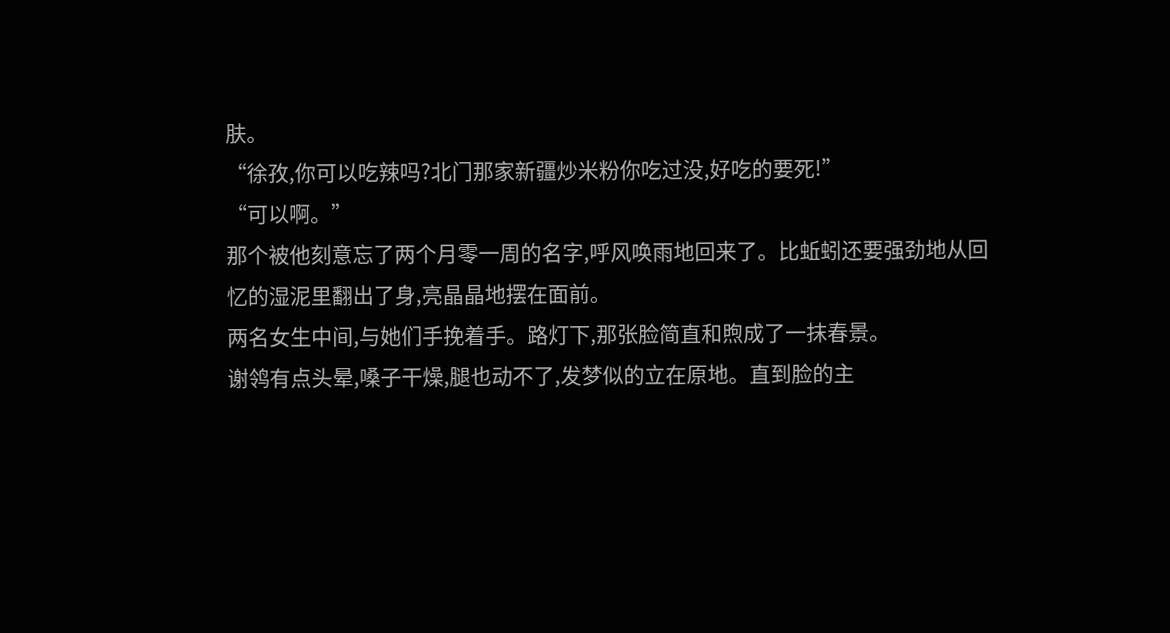肤。
“徐孜,你可以吃辣吗?北门那家新疆炒米粉你吃过没,好吃的要死!”
“可以啊。”
那个被他刻意忘了两个月零一周的名字,呼风唤雨地回来了。比蚯蚓还要强劲地从回忆的湿泥里翻出了身,亮晶晶地摆在面前。
两名女生中间,与她们手挽着手。路灯下,那张脸简直和煦成了一抹春景。
谢鸰有点头晕,嗓子干燥,腿也动不了,发梦似的立在原地。直到脸的主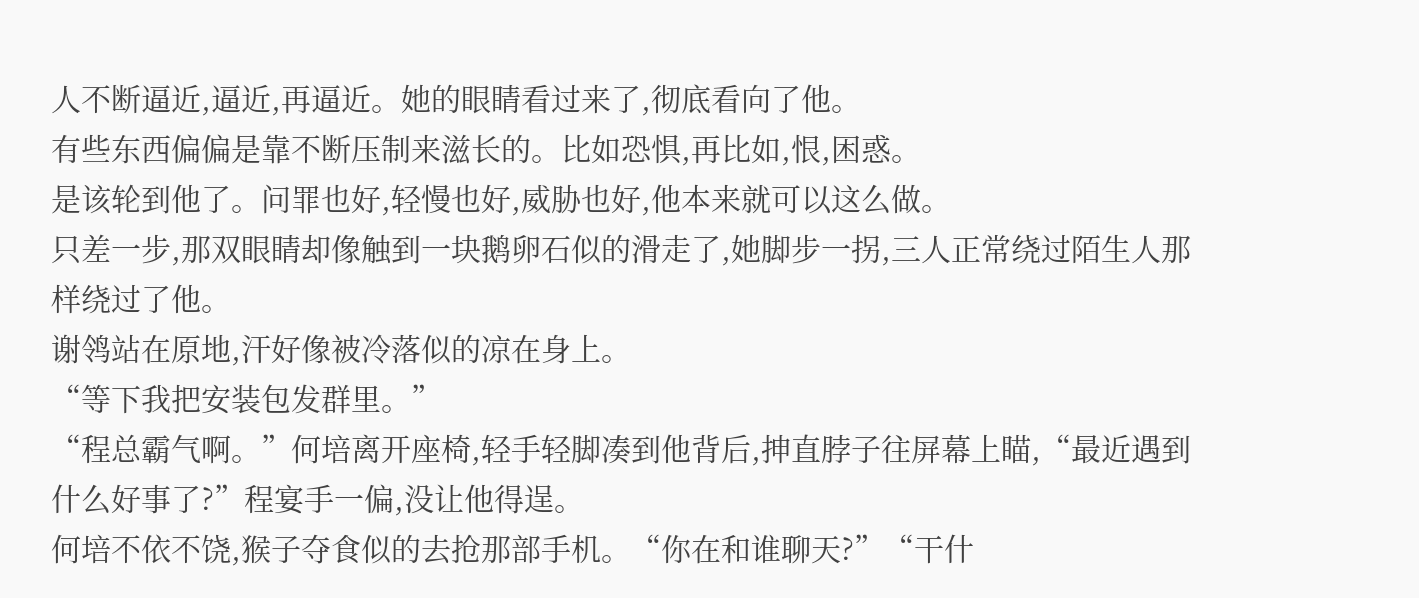人不断逼近,逼近,再逼近。她的眼睛看过来了,彻底看向了他。
有些东西偏偏是靠不断压制来滋长的。比如恐惧,再比如,恨,困惑。
是该轮到他了。问罪也好,轻慢也好,威胁也好,他本来就可以这么做。
只差一步,那双眼睛却像触到一块鹅卵石似的滑走了,她脚步一拐,三人正常绕过陌生人那样绕过了他。
谢鸰站在原地,汗好像被冷落似的凉在身上。
“等下我把安装包发群里。”
“程总霸气啊。”何培离开座椅,轻手轻脚凑到他背后,抻直脖子往屏幕上瞄,“最近遇到什么好事了?”程宴手一偏,没让他得逞。
何培不依不饶,猴子夺食似的去抢那部手机。“你在和谁聊天?”“干什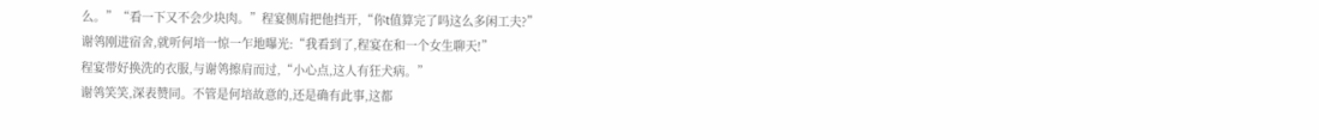么。”“看一下又不会少块肉。”程宴侧肩把他挡开,“你t值算完了吗这么多闲工夫?”
谢鸰刚进宿舍,就听何培一惊一乍地曝光:“我看到了,程宴在和一个女生聊天!”
程宴带好换洗的衣服,与谢鸰擦肩而过,“小心点,这人有狂犬病。”
谢鸰笑笑,深表赞同。不管是何培故意的,还是确有此事,这都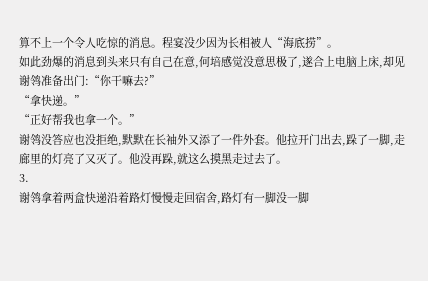算不上一个令人吃惊的消息。程宴没少因为长相被人“海底捞”。
如此劲爆的消息到头来只有自己在意,何培感觉没意思极了,遂合上电脑上床,却见谢鸰准备出门:“你干嘛去?”
“拿快递。”
“正好帮我也拿一个。”
谢鸰没答应也没拒绝,默默在长袖外又添了一件外套。他拉开门出去,跺了一脚,走廊里的灯亮了又灭了。他没再跺,就这么摸黑走过去了。
3.
谢鸰拿着两盒快递沿着路灯慢慢走回宿舍,路灯有一脚没一脚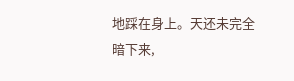地踩在身上。天还未完全暗下来,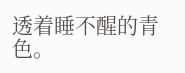透着睡不醒的青色。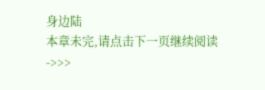身边陆
本章未完,请点击下一页继续阅读->>>